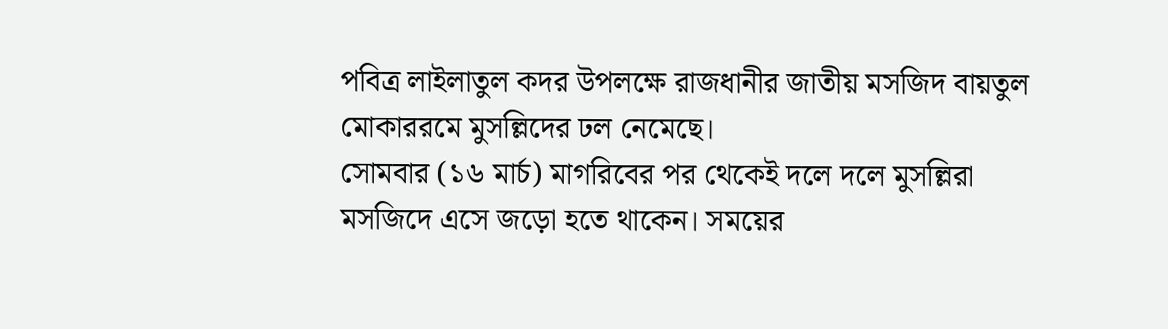পবিত্র লাইলাতুল কদর উপলক্ষে রাজধানীর জাতীয় মসজিদ বায়তুল মোকাররমে মুসল্লিদের ঢল নেমেছে।
সোমবার (১৬ মার্চ) মাগরিবের পর থেকেই দলে দলে মুসল্লিরা মসজিদে এসে জড়ো হতে থাকেন। সময়ের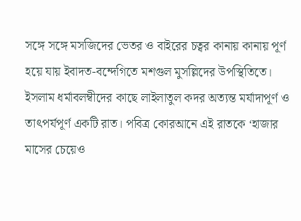সঙ্গে সঙ্গে মসজিদের ভেতর ও বাইরের চত্বর কানায় কানায় পূর্ণ হয়ে যায় ইবাদত-বন্দেগিতে মশগুল মুসল্লিদের উপস্থিতিতে।
ইসলাম ধর্মাবলম্বীদের কাছে লাইলাতুল কদর অত্যন্ত মর্যাদাপূর্ণ ও তাৎপর্যপূর্ণ একটি রাত। পবিত্র কোরআনে এই রাতকে ‘হাজার মাসের চেয়েও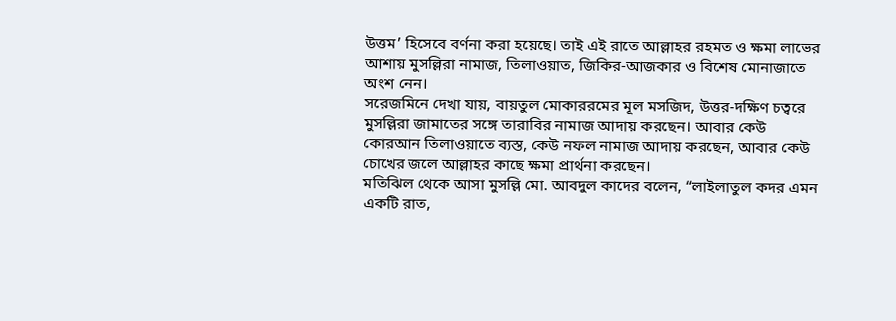উত্তম’ হিসেবে বর্ণনা করা হয়েছে। তাই এই রাতে আল্লাহর রহমত ও ক্ষমা লাভের আশায় মুসল্লিরা নামাজ, তিলাওয়াত, জিকির-আজকার ও বিশেষ মোনাজাতে অংশ নেন।
সরেজমিনে দেখা যায়, বায়তুল মোকাররমের মূল মসজিদ, উত্তর-দক্ষিণ চত্বরে মুসল্লিরা জামাতের সঙ্গে তারাবির নামাজ আদায় করছেন। আবার কেউ কোরআন তিলাওয়াতে ব্যস্ত, কেউ নফল নামাজ আদায় করছেন, আবার কেউ চোখের জলে আল্লাহর কাছে ক্ষমা প্রার্থনা করছেন।
মতিঝিল থেকে আসা মুসল্লি মো. আবদুল কাদের বলেন, “লাইলাতুল কদর এমন একটি রাত,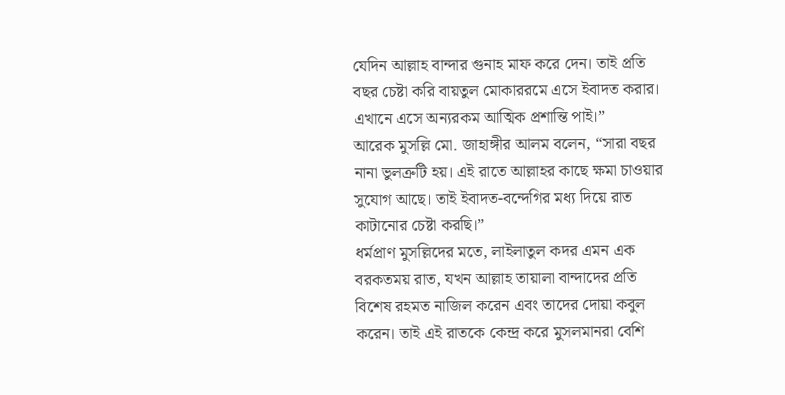যেদিন আল্লাহ বান্দার গুনাহ মাফ করে দেন। তাই প্রতি বছর চেষ্টা করি বায়তুল মোকাররমে এসে ইবাদত করার। এখানে এসে অন্যরকম আত্মিক প্রশান্তি পাই।”
আরেক মুসল্লি মো. জাহাঙ্গীর আলম বলেন, “সারা বছর নানা ভুলত্রুটি হয়। এই রাতে আল্লাহর কাছে ক্ষমা চাওয়ার সুযোগ আছে। তাই ইবাদত-বন্দেগির মধ্য দিয়ে রাত কাটানোর চেষ্টা করছি।”
ধর্মপ্রাণ মুসল্লিদের মতে, লাইলাতুল কদর এমন এক বরকতময় রাত, যখন আল্লাহ তায়ালা বান্দাদের প্রতি বিশেষ রহমত নাজিল করেন এবং তাদের দোয়া কবুল করেন। তাই এই রাতকে কেন্দ্র করে মুসলমানরা বেশি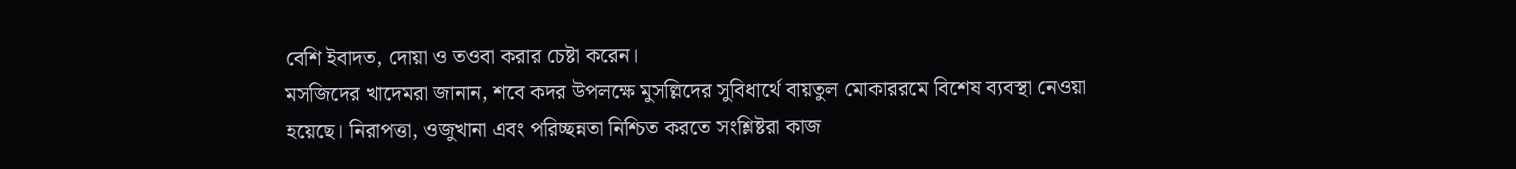বেশি ইবাদত, দোয়া ও তওবা করার চেষ্টা করেন।
মসজিদের খাদেমরা জানান, শবে কদর উপলক্ষে মুসল্লিদের সুবিধার্থে বায়তুল মোকাররমে বিশেষ ব্যবস্থা নেওয়া হয়েছে। নিরাপত্তা, ওজুখানা এবং পরিচ্ছন্নতা নিশ্চিত করতে সংশ্লিষ্টরা কাজ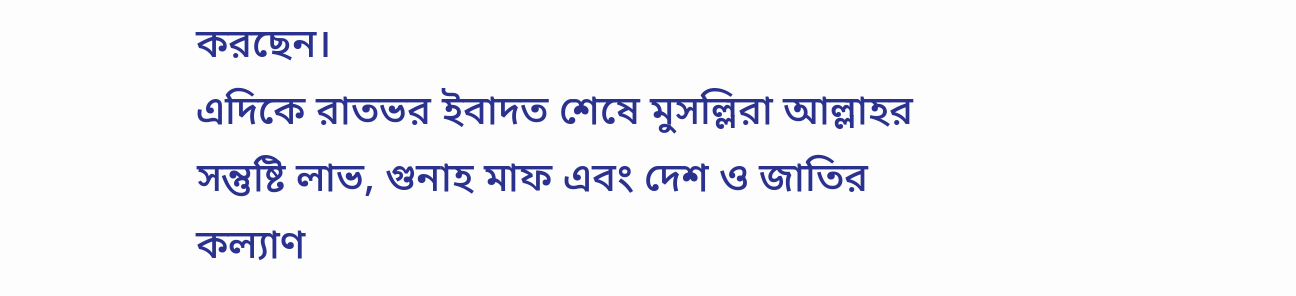করছেন।
এদিকে রাতভর ইবাদত শেষে মুসল্লিরা আল্লাহর সন্তুষ্টি লাভ, গুনাহ মাফ এবং দেশ ও জাতির কল্যাণ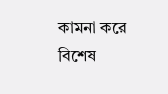কামনা করে বিশেষ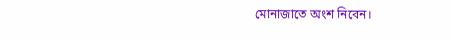মোনাজাতে অংশ নিবেন।